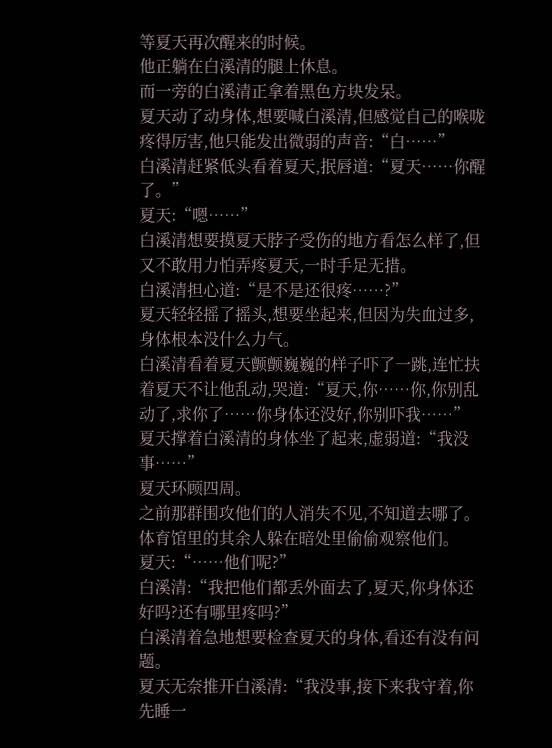等夏天再次醒来的时候。
他正躺在白溪清的腿上休息。
而一旁的白溪清正拿着黑色方块发呆。
夏天动了动身体,想要喊白溪清,但感觉自己的喉咙疼得厉害,他只能发出微弱的声音:“白……”
白溪清赶紧低头看着夏天,抿唇道:“夏天……你醒了。”
夏天:“嗯……”
白溪清想要摸夏天脖子受伤的地方看怎么样了,但又不敢用力怕弄疼夏天,一时手足无措。
白溪清担心道:“是不是还很疼……?”
夏天轻轻摇了摇头,想要坐起来,但因为失血过多,身体根本没什么力气。
白溪清看着夏天颤颤巍巍的样子吓了一跳,连忙扶着夏天不让他乱动,哭道:“夏天,你……你,你别乱动了,求你了……你身体还没好,你别吓我……”
夏天撑着白溪清的身体坐了起来,虚弱道:“我没事……”
夏天环顾四周。
之前那群围攻他们的人消失不见,不知道去哪了。
体育馆里的其余人躲在暗处里偷偷观察他们。
夏天:“……他们呢?”
白溪清:“我把他们都丢外面去了,夏天,你身体还好吗?还有哪里疼吗?”
白溪清着急地想要检查夏天的身体,看还有没有问题。
夏天无奈推开白溪清:“我没事,接下来我守着,你先睡一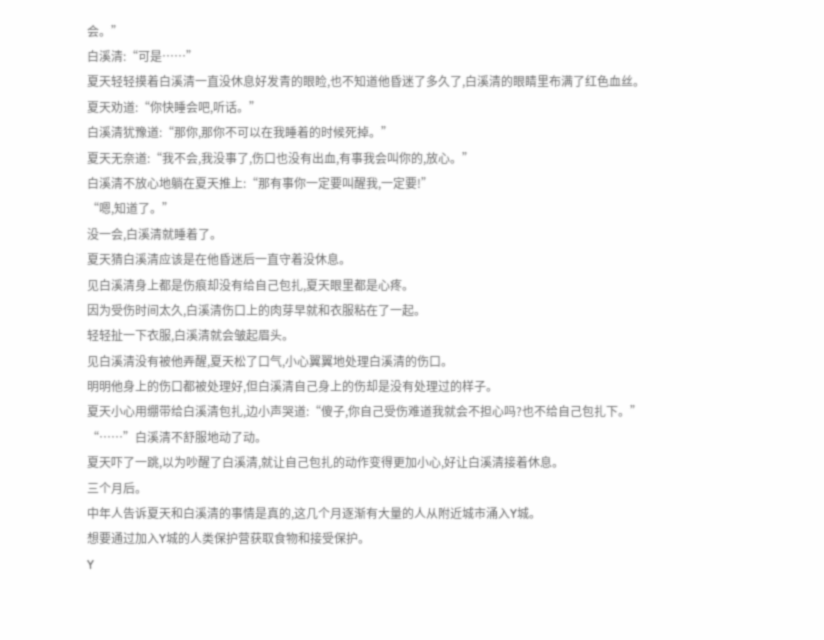会。”
白溪清:“可是……”
夏天轻轻摸着白溪清一直没休息好发青的眼睑,也不知道他昏迷了多久了,白溪清的眼睛里布满了红色血丝。
夏天劝道:“你快睡会吧,听话。”
白溪清犹豫道:“那你,那你不可以在我睡着的时候死掉。”
夏天无奈道:“我不会,我没事了,伤口也没有出血,有事我会叫你的,放心。”
白溪清不放心地躺在夏天推上:“那有事你一定要叫醒我,一定要!”
“嗯,知道了。”
没一会,白溪清就睡着了。
夏天猜白溪清应该是在他昏迷后一直守着没休息。
见白溪清身上都是伤痕却没有给自己包扎,夏天眼里都是心疼。
因为受伤时间太久,白溪清伤口上的肉芽早就和衣服粘在了一起。
轻轻扯一下衣服,白溪清就会皱起眉头。
见白溪清没有被他弄醒,夏天松了口气,小心翼翼地处理白溪清的伤口。
明明他身上的伤口都被处理好,但白溪清自己身上的伤却是没有处理过的样子。
夏天小心用绷带给白溪清包扎,边小声哭道:“傻子,你自己受伤难道我就会不担心吗?也不给自己包扎下。”
“……”白溪清不舒服地动了动。
夏天吓了一跳,以为吵醒了白溪清,就让自己包扎的动作变得更加小心,好让白溪清接着休息。
三个月后。
中年人告诉夏天和白溪清的事情是真的,这几个月逐渐有大量的人从附近城市涌入Y城。
想要通过加入Y城的人类保护营获取食物和接受保护。
Y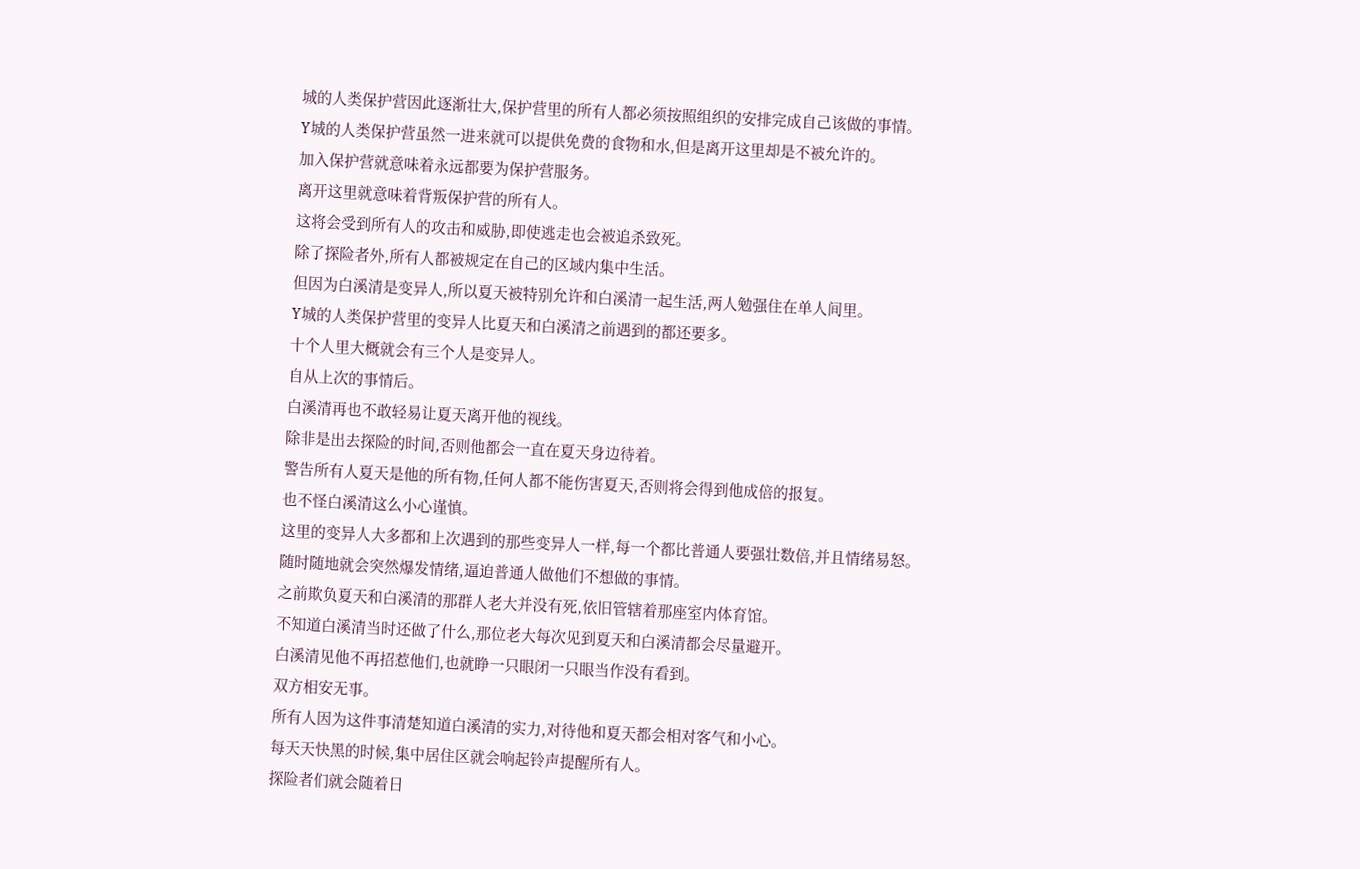城的人类保护营因此逐渐壮大,保护营里的所有人都必须按照组织的安排完成自己该做的事情。
Y城的人类保护营虽然一进来就可以提供免费的食物和水,但是离开这里却是不被允许的。
加入保护营就意味着永远都要为保护营服务。
离开这里就意味着背叛保护营的所有人。
这将会受到所有人的攻击和威胁,即使逃走也会被追杀致死。
除了探险者外,所有人都被规定在自己的区域内集中生活。
但因为白溪清是变异人,所以夏天被特别允许和白溪清一起生活,两人勉强住在单人间里。
Y城的人类保护营里的变异人比夏天和白溪清之前遇到的都还要多。
十个人里大概就会有三个人是变异人。
自从上次的事情后。
白溪清再也不敢轻易让夏天离开他的视线。
除非是出去探险的时间,否则他都会一直在夏天身边待着。
警告所有人夏天是他的所有物,任何人都不能伤害夏天,否则将会得到他成倍的报复。
也不怪白溪清这么小心谨慎。
这里的变异人大多都和上次遇到的那些变异人一样,每一个都比普通人要强壮数倍,并且情绪易怒。
随时随地就会突然爆发情绪,逼迫普通人做他们不想做的事情。
之前欺负夏天和白溪清的那群人老大并没有死,依旧管辖着那座室内体育馆。
不知道白溪清当时还做了什么,那位老大每次见到夏天和白溪清都会尽量避开。
白溪清见他不再招惹他们,也就睁一只眼闭一只眼当作没有看到。
双方相安无事。
所有人因为这件事清楚知道白溪清的实力,对待他和夏天都会相对客气和小心。
每天天快黑的时候,集中居住区就会响起铃声提醒所有人。
探险者们就会随着日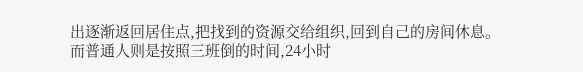出逐渐返回居住点,把找到的资源交给组织,回到自己的房间休息。
而普通人则是按照三班倒的时间,24小时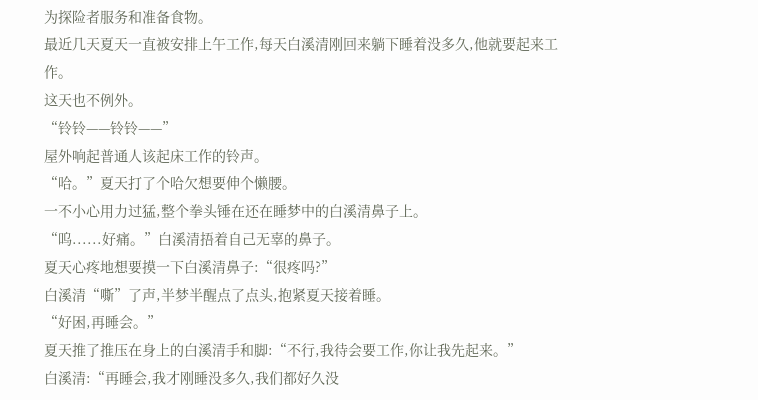为探险者服务和准备食物。
最近几天夏天一直被安排上午工作,每天白溪清刚回来躺下睡着没多久,他就要起来工作。
这天也不例外。
“铃铃——铃铃——”
屋外响起普通人该起床工作的铃声。
“哈。”夏天打了个哈欠想要伸个懒腰。
一不小心用力过猛,整个拳头锤在还在睡梦中的白溪清鼻子上。
“呜......好痛。”白溪清捂着自己无辜的鼻子。
夏天心疼地想要摸一下白溪清鼻子:“很疼吗?”
白溪清“嘶”了声,半梦半醒点了点头,抱紧夏天接着睡。
“好困,再睡会。”
夏天推了推压在身上的白溪清手和脚:“不行,我待会要工作,你让我先起来。”
白溪清:“再睡会,我才刚睡没多久,我们都好久没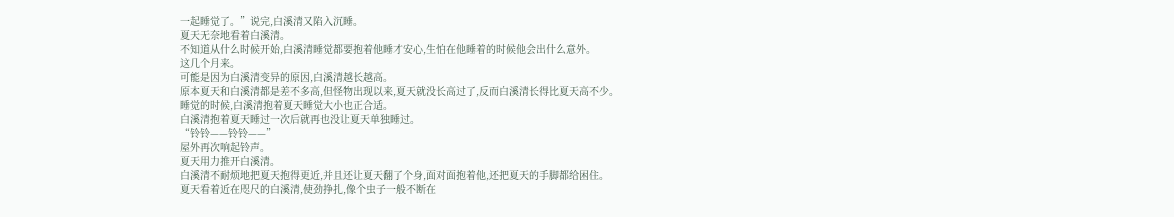一起睡觉了。”说完,白溪清又陷入沉睡。
夏天无奈地看着白溪清。
不知道从什么时候开始,白溪清睡觉都要抱着他睡才安心,生怕在他睡着的时候他会出什么意外。
这几个月来。
可能是因为白溪清变异的原因,白溪清越长越高。
原本夏天和白溪清都是差不多高,但怪物出现以来,夏天就没长高过了,反而白溪清长得比夏天高不少。
睡觉的时候,白溪清抱着夏天睡觉大小也正合适。
白溪清抱着夏天睡过一次后就再也没让夏天单独睡过。
“铃铃——铃铃——”
屋外再次响起铃声。
夏天用力推开白溪清。
白溪清不耐烦地把夏天抱得更近,并且还让夏天翻了个身,面对面抱着他,还把夏天的手脚都给困住。
夏天看着近在咫尺的白溪清,使劲挣扎,像个虫子一般不断在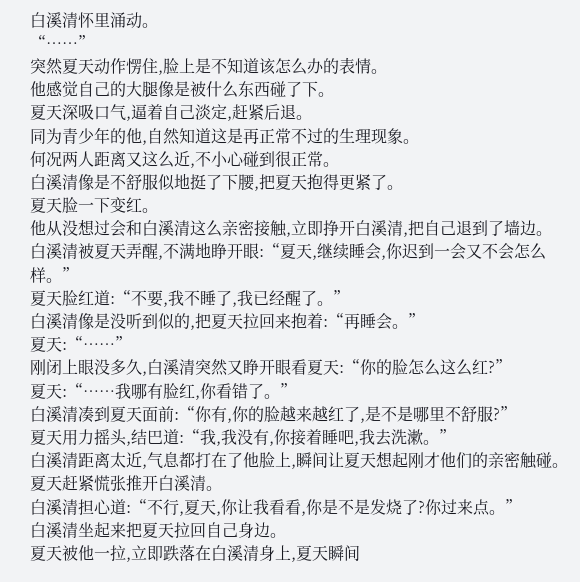白溪清怀里涌动。
“……”
突然夏天动作愣住,脸上是不知道该怎么办的表情。
他感觉自己的大腿像是被什么东西碰了下。
夏天深吸口气,逼着自己淡定,赶紧后退。
同为青少年的他,自然知道这是再正常不过的生理现象。
何况两人距离又这么近,不小心碰到很正常。
白溪清像是不舒服似地挺了下腰,把夏天抱得更紧了。
夏天脸一下变红。
他从没想过会和白溪清这么亲密接触,立即挣开白溪清,把自己退到了墙边。
白溪清被夏天弄醒,不满地睁开眼:“夏天,继续睡会,你迟到一会又不会怎么样。”
夏天脸红道:“不要,我不睡了,我已经醒了。”
白溪清像是没听到似的,把夏天拉回来抱着:“再睡会。”
夏天:“……”
刚闭上眼没多久,白溪清突然又睁开眼看夏天:“你的脸怎么这么红?”
夏天:“……我哪有脸红,你看错了。”
白溪清凑到夏天面前:“你有,你的脸越来越红了,是不是哪里不舒服?”
夏天用力摇头,结巴道:“我,我没有,你接着睡吧,我去洗漱。”
白溪清距离太近,气息都打在了他脸上,瞬间让夏天想起刚才他们的亲密触碰。
夏天赶紧慌张推开白溪清。
白溪清担心道:“不行,夏天,你让我看看,你是不是发烧了?你过来点。”
白溪清坐起来把夏天拉回自己身边。
夏天被他一拉,立即跌落在白溪清身上,夏天瞬间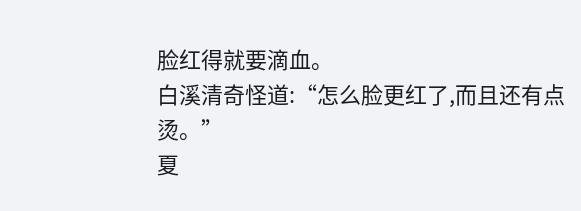脸红得就要滴血。
白溪清奇怪道:“怎么脸更红了,而且还有点烫。”
夏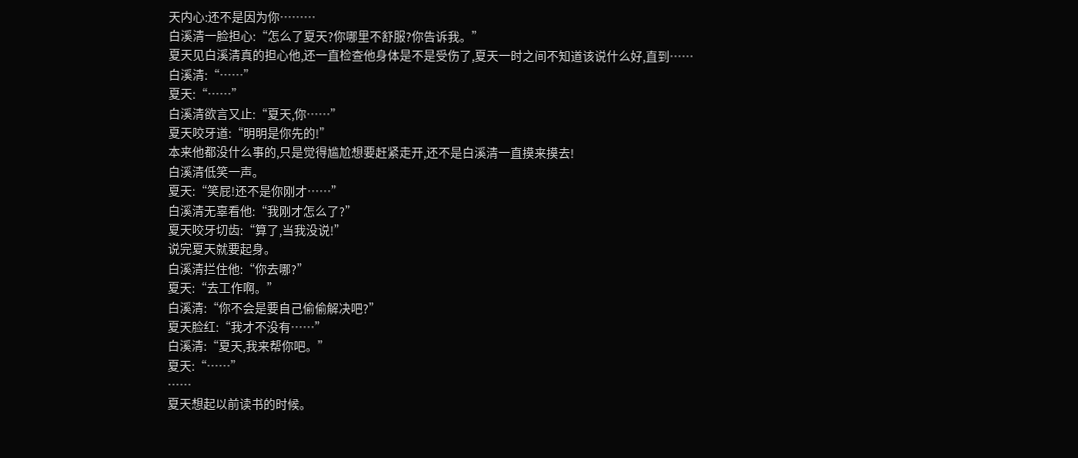天内心:还不是因为你………
白溪清一脸担心:“怎么了夏天?你哪里不舒服?你告诉我。”
夏天见白溪清真的担心他,还一直检查他身体是不是受伤了,夏天一时之间不知道该说什么好,直到……
白溪清:“……”
夏天:“……”
白溪清欲言又止:“夏天,你……”
夏天咬牙道:“明明是你先的!”
本来他都没什么事的,只是觉得尴尬想要赶紧走开,还不是白溪清一直摸来摸去!
白溪清低笑一声。
夏天:“笑屁!还不是你刚才……”
白溪清无辜看他:“我刚才怎么了?”
夏天咬牙切齿:“算了,当我没说!”
说完夏天就要起身。
白溪清拦住他:“你去哪?”
夏天:“去工作啊。”
白溪清:“你不会是要自己偷偷解决吧?”
夏天脸红:“我才不没有……”
白溪清:“夏天,我来帮你吧。”
夏天:“……”
……
夏天想起以前读书的时候。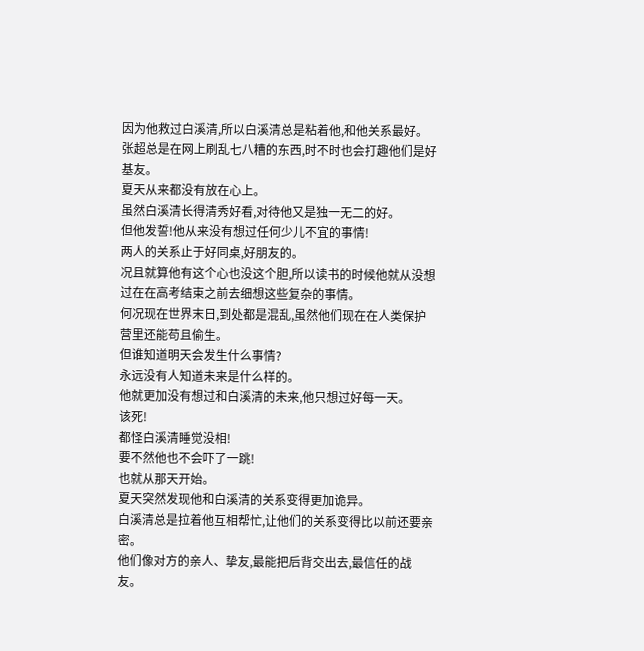因为他救过白溪清,所以白溪清总是粘着他,和他关系最好。
张超总是在网上刷乱七八糟的东西,时不时也会打趣他们是好基友。
夏天从来都没有放在心上。
虽然白溪清长得清秀好看,对待他又是独一无二的好。
但他发誓!他从来没有想过任何少儿不宜的事情!
两人的关系止于好同桌,好朋友的。
况且就算他有这个心也没这个胆,所以读书的时候他就从没想过在在高考结束之前去细想这些复杂的事情。
何况现在世界末日,到处都是混乱,虽然他们现在在人类保护营里还能苟且偷生。
但谁知道明天会发生什么事情?
永远没有人知道未来是什么样的。
他就更加没有想过和白溪清的未来,他只想过好每一天。
该死!
都怪白溪清睡觉没相!
要不然他也不会吓了一跳!
也就从那天开始。
夏天突然发现他和白溪清的关系变得更加诡异。
白溪清总是拉着他互相帮忙,让他们的关系变得比以前还要亲密。
他们像对方的亲人、挚友,最能把后背交出去,最信任的战友。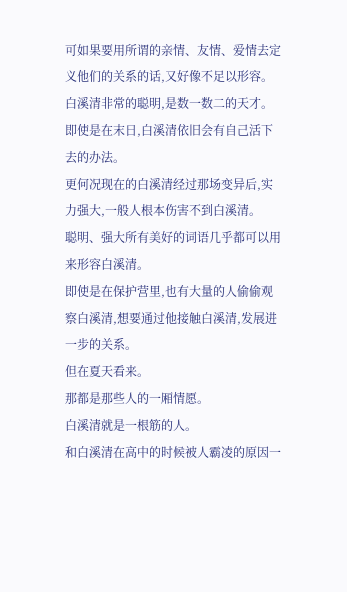可如果要用所谓的亲情、友情、爱情去定义他们的关系的话,又好像不足以形容。
白溪清非常的聪明,是数一数二的天才。
即使是在末日,白溪清依旧会有自己活下去的办法。
更何况现在的白溪清经过那场变异后,实力强大,一般人根本伤害不到白溪清。
聪明、强大所有美好的词语几乎都可以用来形容白溪清。
即使是在保护营里,也有大量的人偷偷观察白溪清,想要通过他接触白溪清,发展进一步的关系。
但在夏天看来。
那都是那些人的一厢情愿。
白溪清就是一根筋的人。
和白溪清在高中的时候被人霸凌的原因一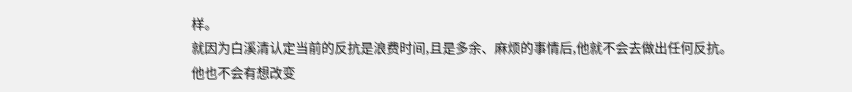样。
就因为白溪清认定当前的反抗是浪费时间,且是多余、麻烦的事情后,他就不会去做出任何反抗。
他也不会有想改变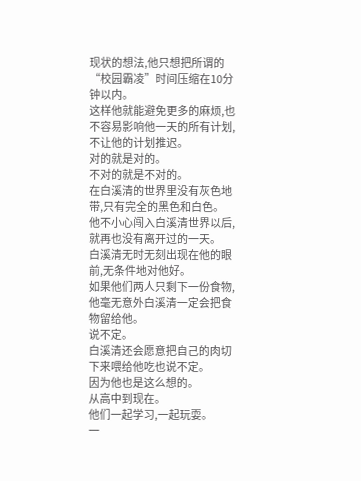现状的想法,他只想把所谓的“校园霸凌”时间压缩在10分钟以内。
这样他就能避免更多的麻烦,也不容易影响他一天的所有计划,不让他的计划推迟。
对的就是对的。
不对的就是不对的。
在白溪清的世界里没有灰色地带,只有完全的黑色和白色。
他不小心闯入白溪清世界以后,就再也没有离开过的一天。
白溪清无时无刻出现在他的眼前,无条件地对他好。
如果他们两人只剩下一份食物,他毫无意外白溪清一定会把食物留给他。
说不定。
白溪清还会愿意把自己的肉切下来喂给他吃也说不定。
因为他也是这么想的。
从高中到现在。
他们一起学习,一起玩耍。
一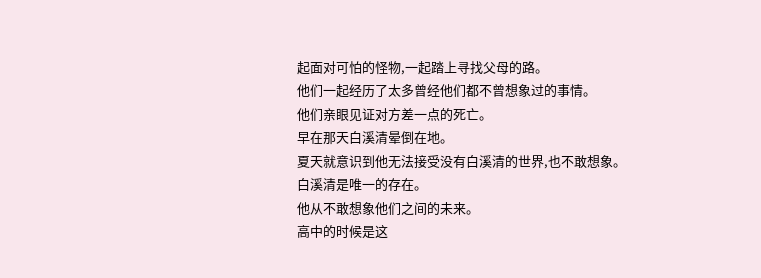起面对可怕的怪物,一起踏上寻找父母的路。
他们一起经历了太多曾经他们都不曾想象过的事情。
他们亲眼见证对方差一点的死亡。
早在那天白溪清晕倒在地。
夏天就意识到他无法接受没有白溪清的世界,也不敢想象。
白溪清是唯一的存在。
他从不敢想象他们之间的未来。
高中的时候是这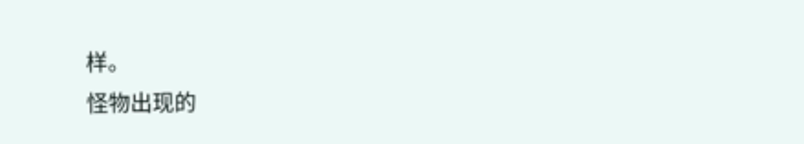样。
怪物出现的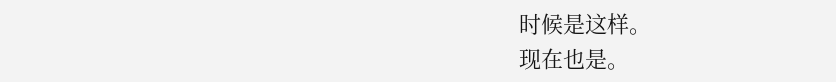时候是这样。
现在也是。